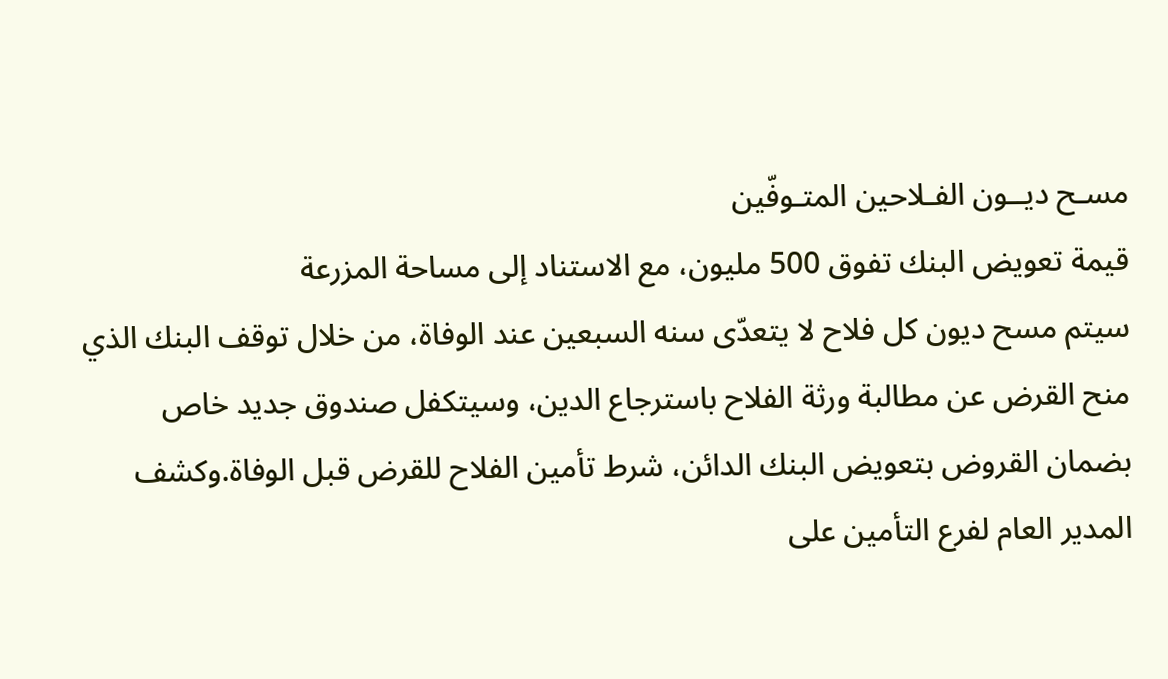مسـح ديــون الفـلاحين المتـوفّين
قيمة تعويض البنك تفوق 500 مليون، مع الاستناد إلى مساحة المزرعة
سيتم مسح ديون كل فلاح لا يتعدّى سنه السبعين عند الوفاة، من خلال توقف البنك الذي منح القرض عن مطالبة ورثة الفلاح باسترجاع الدين، وسيتكفل صندوق جديد خاص بضمان القروض بتعويض البنك الدائن، شرط تأمين الفلاح للقرض قبل الوفاة.وكشف المدير العام لفرع التأمين على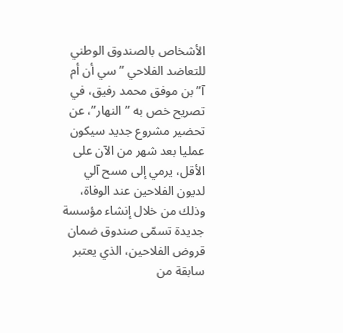الأشخاص بالصندوق الوطني للتعاضد الفلاحي ”سي أن أم آ” بن موفق محمد رفيق، في تصريح خص به ”النهار”، عن تحضير مشروع جديد سيكون عمليا بعد شهر من الآن على الأقل، يرمي إلى مسح آلي لديون الفلاحين عند الوفاة، وذلك من خلال إنشاء مؤسسة جديدة تسمّى صندوق ضمان قروض الفلاحين، الذي يعتبر سابقة من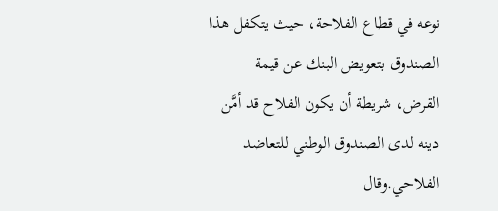نوعه في قطاع الفلاحة، حيث يتكفل هذا الصندوق بتعويض البنك عن قيمة القرض، شريطة أن يكون الفلاح قد أمَّن دينه لدى الصندوق الوطني للتعاضد الفلاحي.وقال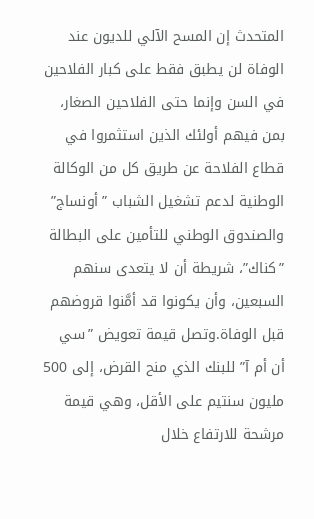المتحدث إن المسح الآلي للديون عند الوفاة لن يطبق فقط على كبار الفلاحين في السن وإنما حتى الفلاحين الصغار، بمن فيهم أولئك الذين استثمروا في قطاع الفلاحة عن طريق كل من الوكالة الوطنية لدعم تشغيل الشباب ”أونساج” والصندوق الوطني للتأمين على البطالة ”كناك”، شريطة أن لا يتعدى سنهم السبعين، وأن يكونوا قد أمَّنوا قروضهم قبل الوفاة.وتصل قيمة تعويض ”سي أن أم آ” للبنك الذي منح القرض، إلى 500 مليون سنتيم على الأقل، وهي قيمة مرشحة للارتفاع خلال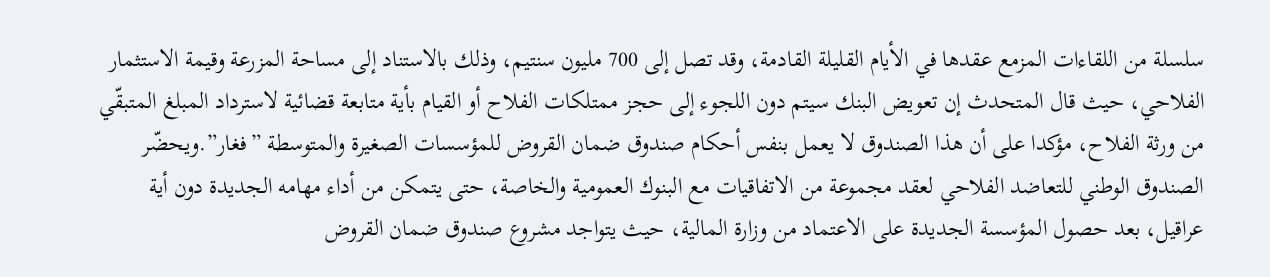سلسلة من اللقاءات المزمع عقدها في الأيام القليلة القادمة، وقد تصل إلى 700 مليون سنتيم، وذلك بالاستناد إلى مساحة المزرعة وقيمة الاستثمار الفلاحي، حيث قال المتحدث إن تعويض البنك سيتم دون اللجوء إلى حجز ممتلكات الفلاح أو القيام بأية متابعة قضائية لاسترداد المبلغ المتبقّي من ورثة الفلاح، مؤكدا على أن هذا الصندوق لا يعمل بنفس أحكام صندوق ضمان القروض للمؤسسات الصغيرة والمتوسطة ”فغار”.ويحضّر الصندوق الوطني للتعاضد الفلاحي لعقد مجموعة من الاتفاقيات مع البنوك العمومية والخاصة، حتى يتمكن من أداء مهامه الجديدة دون أية عراقيل، بعد حصول المؤسسة الجديدة على الاعتماد من وزارة المالية، حيث يتواجد مشروع صندوق ضمان القروض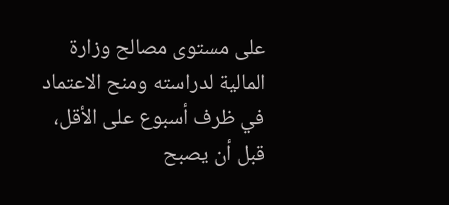على مستوى مصالح وزارة المالية لدراسته ومنح الاعتماد في ظرف أسبوع على الأقل، قبل أن يصبح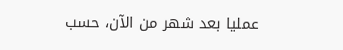عمليا بعد شهر من الآن، حسب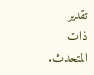تقدير ذات المتحدث.